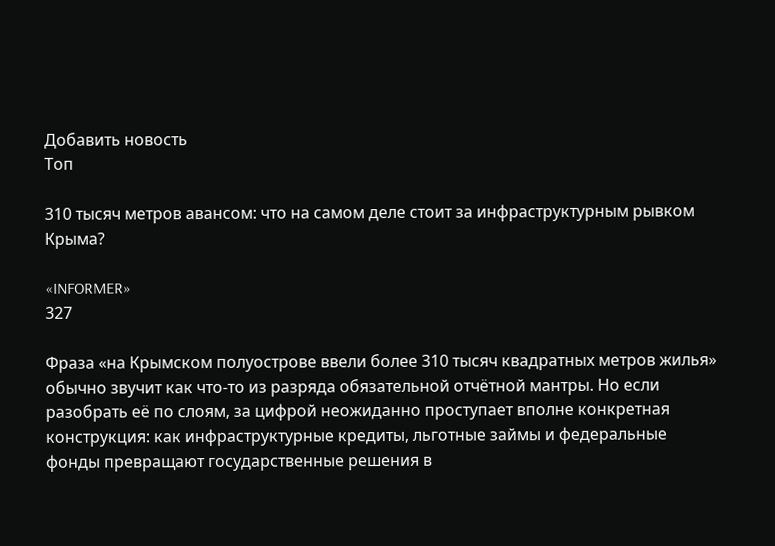Добавить новость
Топ

310 тысяч метров авансом: что на самом деле стоит за инфраструктурным рывком Крыма?

«INFORMER»
327

Фраза «на Крымском полуострове ввели более 310 тысяч квадратных метров жилья» обычно звучит как что‑то из разряда обязательной отчётной мантры. Но если разобрать её по слоям, за цифрой неожиданно проступает вполне конкретная конструкция: как инфраструктурные кредиты, льготные займы и федеральные фонды превращают государственные решения в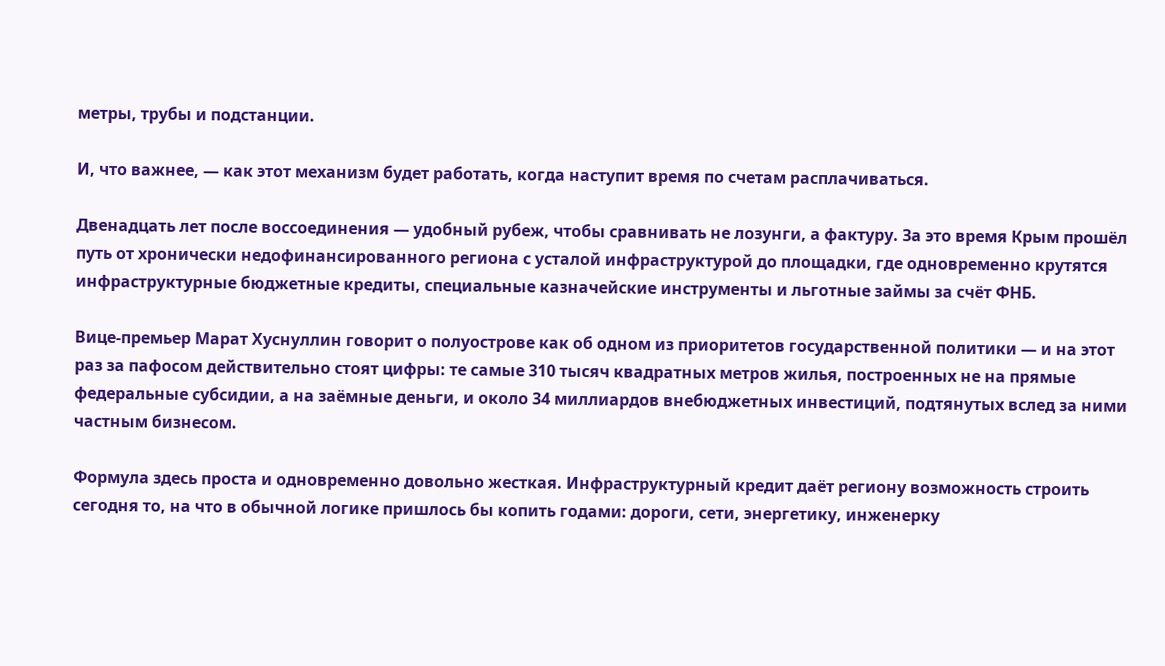метры, трубы и подстанции.

И, что важнее, — как этот механизм будет работать, когда наступит время по счетам расплачиваться.

Двенадцать лет после воссоединения — удобный рубеж, чтобы сравнивать не лозунги, а фактуру. За это время Крым прошёл путь от хронически недофинансированного региона с усталой инфраструктурой до площадки, где одновременно крутятся инфраструктурные бюджетные кредиты, специальные казначейские инструменты и льготные займы за счёт ФНБ.

Вице‑премьер Марат Хуснуллин говорит о полуострове как об одном из приоритетов государственной политики — и на этот раз за пафосом действительно стоят цифры: те самые 310 тысяч квадратных метров жилья, построенных не на прямые федеральные субсидии, а на заёмные деньги, и около 34 миллиардов внебюджетных инвестиций, подтянутых вслед за ними частным бизнесом.

Формула здесь проста и одновременно довольно жесткая. Инфраструктурный кредит даёт региону возможность строить сегодня то, на что в обычной логике пришлось бы копить годами: дороги, сети, энергетику, инженерку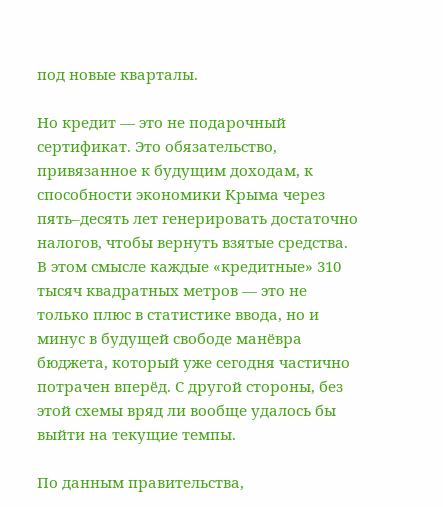под новые кварталы.

Но кредит — это не подарочный сертификат. Это обязательство, привязанное к будущим доходам, к способности экономики Крыма через пять–десять лет генерировать достаточно налогов, чтобы вернуть взятые средства. В этом смысле каждые «кредитные» 310 тысяч квадратных метров — это не только плюс в статистике ввода, но и минус в будущей свободе манёвра бюджета, который уже сегодня частично потрачен вперёд. С другой стороны, без этой схемы вряд ли вообще удалось бы выйти на текущие темпы.

По данным правительства,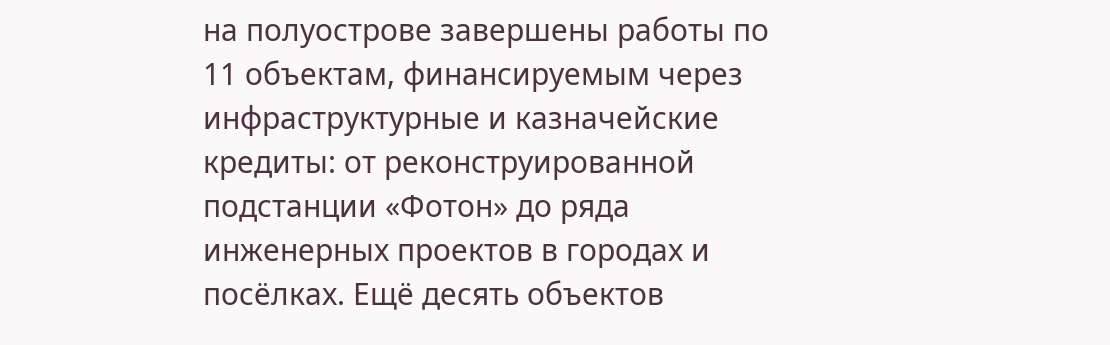на полуострове завершены работы по 11 объектам, финансируемым через инфраструктурные и казначейские кредиты: от реконструированной подстанции «Фотон» до ряда инженерных проектов в городах и посёлках. Ещё десять объектов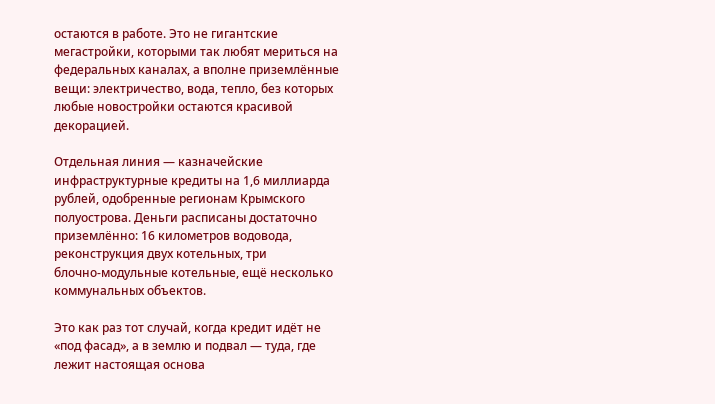остаются в работе. Это не гигантские мегастройки, которыми так любят мериться на федеральных каналах, а вполне приземлённые вещи: электричество, вода, тепло, без которых любые новостройки остаются красивой декорацией.

Отдельная линия — казначейские инфраструктурные кредиты на 1,6 миллиарда рублей, одобренные регионам Крымского полуострова. Деньги расписаны достаточно приземлённо: 16 километров водовода, реконструкция двух котельных, три блочно‑модульные котельные, ещё несколько коммунальных объектов.

Это как раз тот случай, когда кредит идёт не «под фасад», а в землю и подвал — туда, где лежит настоящая основа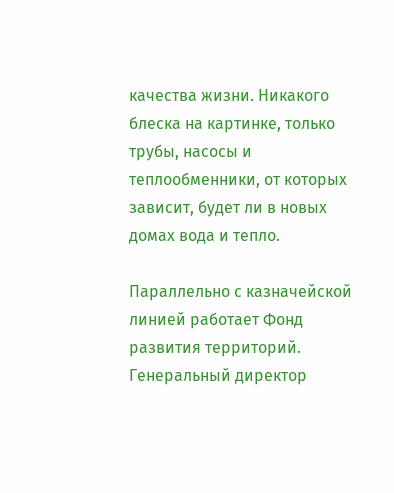качества жизни. Никакого блеска на картинке, только трубы, насосы и теплообменники, от которых зависит, будет ли в новых домах вода и тепло.

Параллельно с казначейской линией работает Фонд развития территорий. Генеральный директор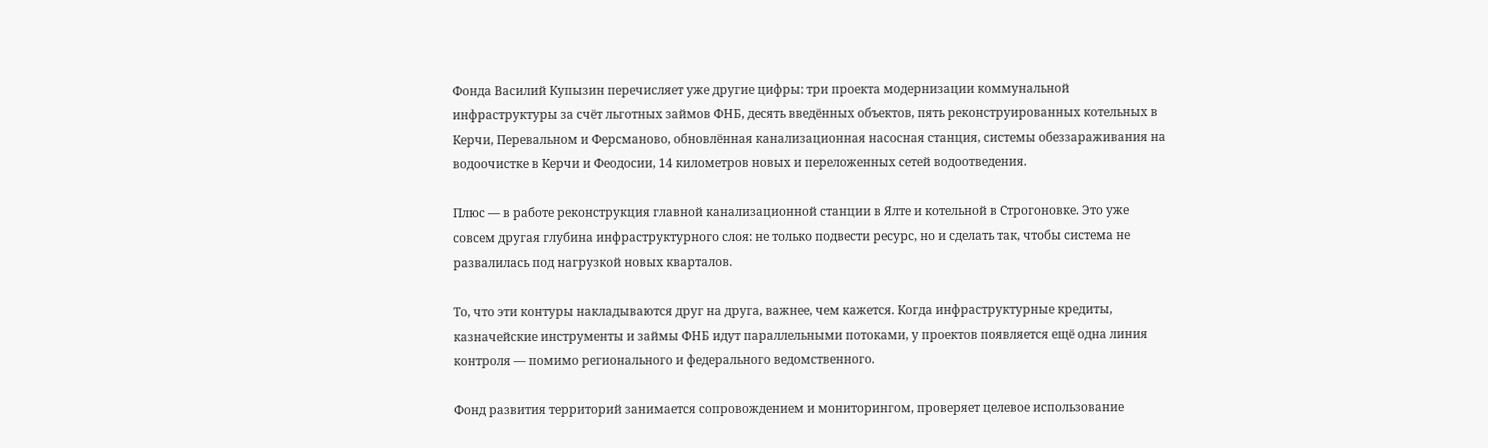Фонда Василий Купызин перечисляет уже другие цифры: три проекта модернизации коммунальной инфраструктуры за счёт льготных займов ФНБ, десять введённых объектов, пять реконструированных котельных в Керчи, Перевальном и Ферсманово, обновлённая канализационная насосная станция, системы обеззараживания на водоочистке в Керчи и Феодосии, 14 километров новых и переложенных сетей водоотведения.

Плюс — в работе реконструкция главной канализационной станции в Ялте и котельной в Строгоновке. Это уже совсем другая глубина инфраструктурного слоя: не только подвести ресурс, но и сделать так, чтобы система не развалилась под нагрузкой новых кварталов.

То, что эти контуры накладываются друг на друга, важнее, чем кажется. Когда инфраструктурные кредиты, казначейские инструменты и займы ФНБ идут параллельными потоками, у проектов появляется ещё одна линия контроля — помимо регионального и федерального ведомственного.

Фонд развития территорий занимается сопровождением и мониторингом, проверяет целевое использование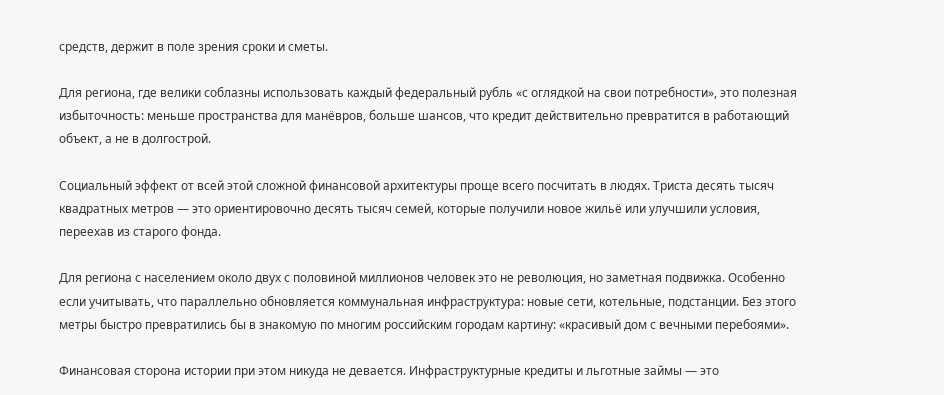средств, держит в поле зрения сроки и сметы.

Для региона, где велики соблазны использовать каждый федеральный рубль «с оглядкой на свои потребности», это полезная избыточность: меньше пространства для манёвров, больше шансов, что кредит действительно превратится в работающий объект, а не в долгострой.

Социальный эффект от всей этой сложной финансовой архитектуры проще всего посчитать в людях. Триста десять тысяч квадратных метров — это ориентировочно десять тысяч семей, которые получили новое жильё или улучшили условия, переехав из старого фонда.

Для региона с населением около двух с половиной миллионов человек это не революция, но заметная подвижка. Особенно если учитывать, что параллельно обновляется коммунальная инфраструктура: новые сети, котельные, подстанции. Без этого метры быстро превратились бы в знакомую по многим российским городам картину: «красивый дом с вечными перебоями».

Финансовая сторона истории при этом никуда не девается. Инфраструктурные кредиты и льготные займы — это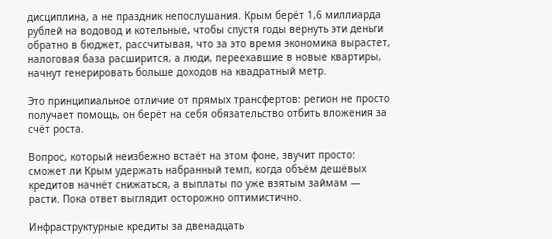дисциплина, а не праздник непослушания. Крым берёт 1,6 миллиарда рублей на водовод и котельные, чтобы спустя годы вернуть эти деньги обратно в бюджет, рассчитывая, что за это время экономика вырастет, налоговая база расширится, а люди, переехавшие в новые квартиры, начнут генерировать больше доходов на квадратный метр.

Это принципиальное отличие от прямых трансфертов: регион не просто получает помощь, он берёт на себя обязательство отбить вложения за счёт роста.

Вопрос, который неизбежно встаёт на этом фоне, звучит просто: сможет ли Крым удержать набранный темп, когда объём дешёвых кредитов начнёт снижаться, а выплаты по уже взятым займам — расти. Пока ответ выглядит осторожно оптимистично.

Инфраструктурные кредиты за двенадцать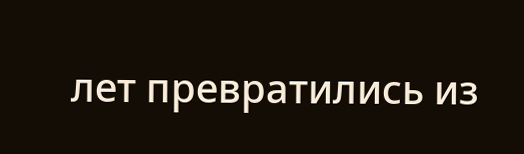лет превратились из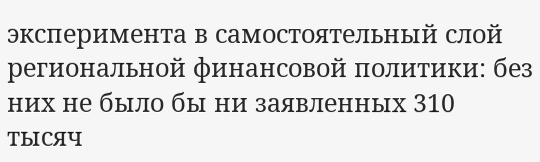эксперимента в самостоятельный слой региональной финансовой политики: без них не было бы ни заявленных 310 тысяч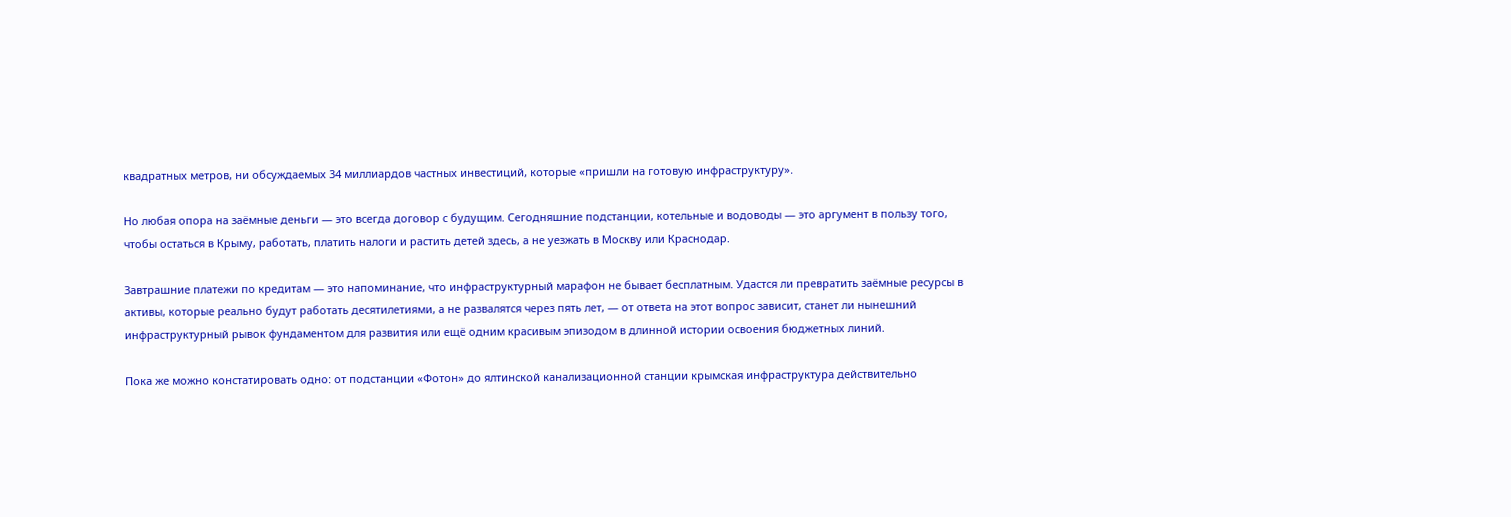квадратных метров, ни обсуждаемых 34 миллиардов частных инвестиций, которые «пришли на готовую инфраструктуру».

Но любая опора на заёмные деньги — это всегда договор с будущим. Сегодняшние подстанции, котельные и водоводы — это аргумент в пользу того, чтобы остаться в Крыму, работать, платить налоги и растить детей здесь, а не уезжать в Москву или Краснодар.

Завтрашние платежи по кредитам — это напоминание, что инфраструктурный марафон не бывает бесплатным. Удастся ли превратить заёмные ресурсы в активы, которые реально будут работать десятилетиями, а не развалятся через пять лет, — от ответа на этот вопрос зависит, станет ли нынешний инфраструктурный рывок фундаментом для развития или ещё одним красивым эпизодом в длинной истории освоения бюджетных линий.

Пока же можно констатировать одно: от подстанции «Фотон» до ялтинской канализационной станции крымская инфраструктура действительно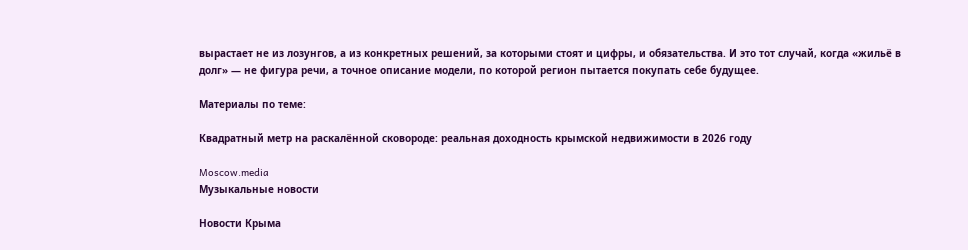вырастает не из лозунгов, а из конкретных решений, за которыми стоят и цифры, и обязательства. И это тот случай, когда «жильё в долг» — не фигура речи, а точное описание модели, по которой регион пытается покупать себе будущее.

Материалы по теме:

Квадратный метр на раскалённой сковороде: реальная доходность крымской недвижимости в 2026 году

Moscow.media
Музыкальные новости

Новости Крыма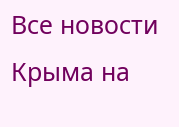Все новости Крыма на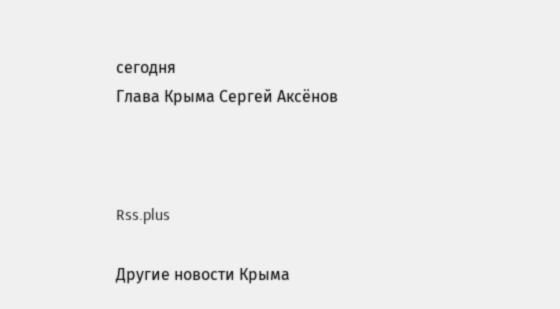сегодня
Глава Крыма Сергей Аксёнов



Rss.plus

Другие новости Крыма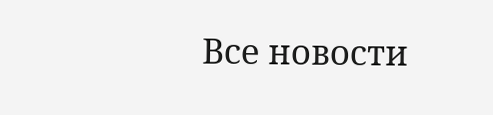Все новости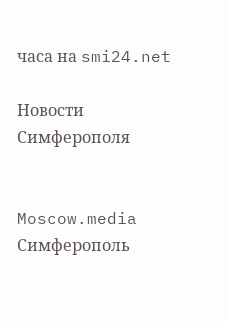часа на smi24.net

Новости Симферополя


Moscow.media
Симферополь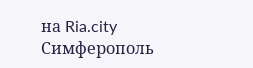на Ria.city
Симферополь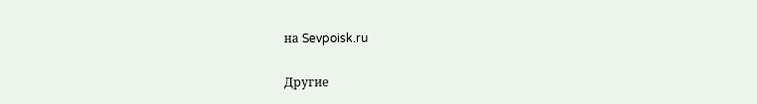на Sevpoisk.ru

Другие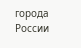города России